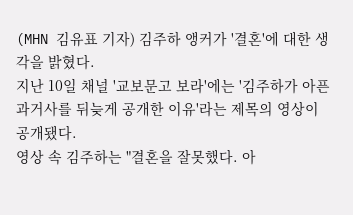(MHN 김유표 기자) 김주하 앵커가 '결혼'에 대한 생각을 밝혔다.
지난 10일 채널 '교보문고 보라'에는 '김주하가 아픈 과거사를 뒤늦게 공개한 이유'라는 제목의 영상이 공개됐다.
영상 속 김주하는 "결혼을 잘못했다. 아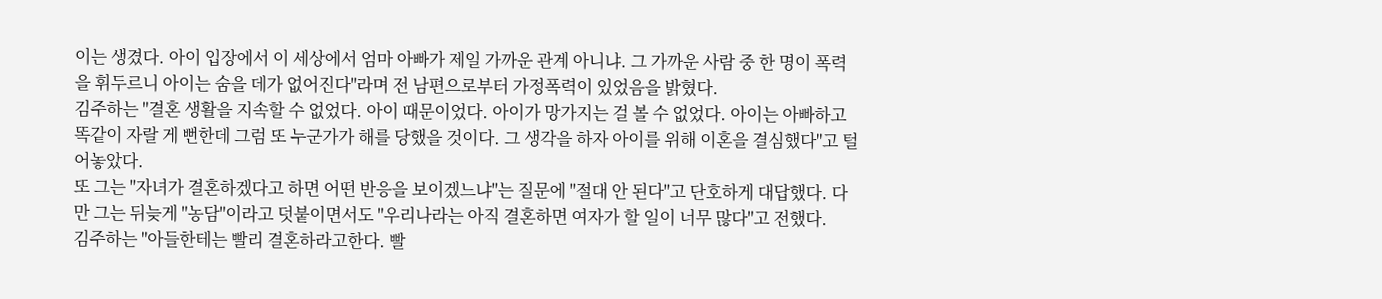이는 생겼다. 아이 입장에서 이 세상에서 엄마 아빠가 제일 가까운 관계 아니냐. 그 가까운 사람 중 한 명이 폭력을 휘두르니 아이는 숨을 데가 없어진다"라며 전 남편으로부터 가정폭력이 있었음을 밝혔다.
김주하는 "결혼 생활을 지속할 수 없었다. 아이 때문이었다. 아이가 망가지는 걸 볼 수 없었다. 아이는 아빠하고 똑같이 자랄 게 뻔한데 그럼 또 누군가가 해를 당했을 것이다. 그 생각을 하자 아이를 위해 이혼을 결심했다"고 털어놓았다.
또 그는 "자녀가 결혼하겠다고 하면 어떤 반응을 보이겠느냐"는 질문에 "절대 안 된다"고 단호하게 대답했다. 다만 그는 뒤늦게 "농담"이라고 덧붙이면서도 "우리나라는 아직 결혼하면 여자가 할 일이 너무 많다"고 전했다.
김주하는 "아들한테는 빨리 결혼하라고한다. 빨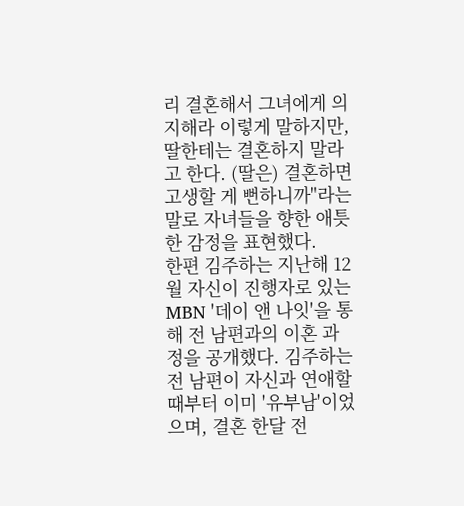리 결혼해서 그녀에게 의지해라 이렇게 말하지만, 딸한테는 결혼하지 말라고 한다. (딸은) 결혼하면 고생할 게 뻔하니까"라는 말로 자녀들을 향한 애틋한 감정을 표현했다.
한편 김주하는 지난해 12월 자신이 진행자로 있는 MBN '데이 앤 나잇'을 통해 전 남편과의 이혼 과정을 공개했다. 김주하는 전 남편이 자신과 연애할때부터 이미 '유부남'이었으며, 결혼 한달 전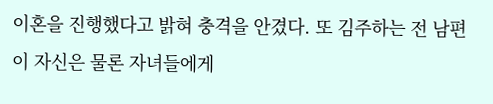이혼을 진행했다고 밝혀 충격을 안겼다. 또 김주하는 전 남편이 자신은 물론 자녀들에게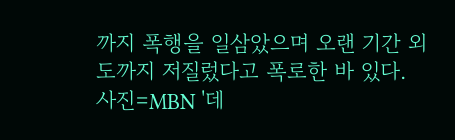까지 폭행을 일삼았으며 오랜 기간 외도까지 저질렀다고 폭로한 바 있다.
사진=MBN '데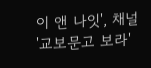이 앤 나잇', 채널 '교보문고 보라'